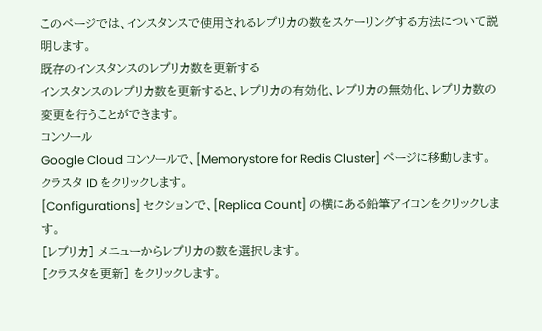このページでは、インスタンスで使用されるレプリカの数をスケーリングする方法について説明します。
既存のインスタンスのレプリカ数を更新する
インスタンスのレプリカ数を更新すると、レプリカの有効化、レプリカの無効化、レプリカ数の変更を行うことができます。
コンソール
Google Cloud コンソールで、[Memorystore for Redis Cluster] ページに移動します。
クラスタ ID をクリックします。
[Configurations] セクションで、[Replica Count] の横にある鉛筆アイコンをクリックします。
[レプリカ] メニューからレプリカの数を選択します。
[クラスタを更新] をクリックします。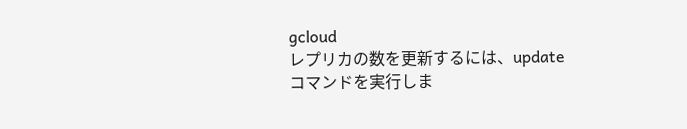gcloud
レプリカの数を更新するには、update コマンドを実行しま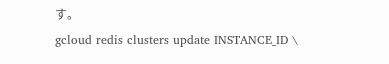す。
gcloud redis clusters update INSTANCE_ID \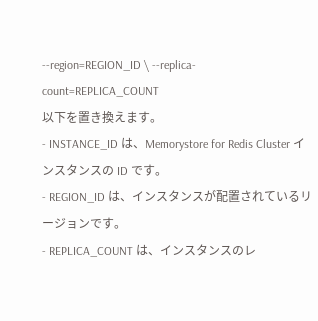--region=REGION_ID \ --replica-count=REPLICA_COUNT
以下を置き換えます。
- INSTANCE_ID は、Memorystore for Redis Cluster インスタンスの ID です。
- REGION_ID は、インスタンスが配置されているリージョンです。
- REPLICA_COUNT は、インスタンスのレ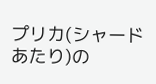プリカ(シャードあたり)の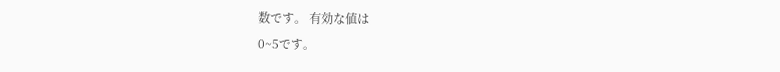数です。 有効な値は
0~5です。